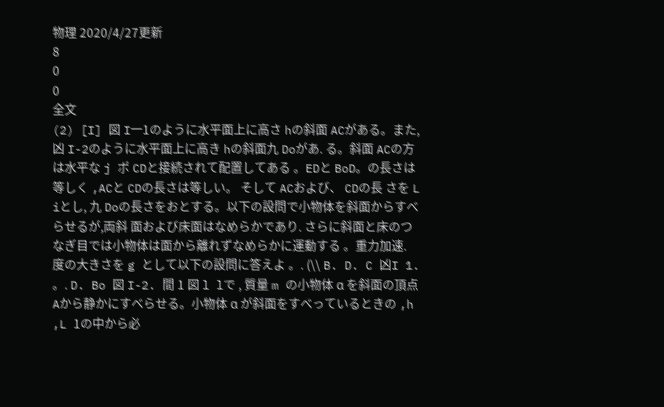物理 2020/4/27更新
8
0
0
全文
(2) [I] 図 I一1のように水平面上に高さ hの斜面 ACがある。また,凶 I-2のように水平面上に高き hの斜面九 Doがあ. る。斜面 ACの方は水平な j ポ CDと接続されて配置してある 。EDと BoD。の長さは等しく ,ACと CDの長さは等しい。 そして ACおよび、 CDの長 さを L iとし, 九 Doの長さをおとする。以下の設問で小物体を斜面からすべらせるが,両斜 面および床面はなめらかであり. さらに斜面と床のつなぎ目では小物体は面から離れずなめらかに運動する 。重力加速. 度の大きさを g として以下の設問に答えよ 。. (\\ B. D. C 凶I 1. 。. D. Bo 図 I-2. 間 1 図 l lで , 質量 m の小物体 α を斜面の頂点 Aから静かにすべらせる。小物体 α が斜面をすべっているときの ,h ,L 1の中から必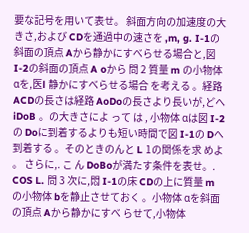要な記号を用いて表せ。 斜面方向の加速度の大きさ,および CDを通過中の速さを ,m, g. I-1の斜面の頂点 Aから静かにすべらせる場合と,図 I-2の斜面の頂点 A oから 問 2 質量 m の小物体 αを,医l 静かにすべらせる場合 を考える 。経路 ACDの長さは経路 AoDoの長さより長いが,どへiDoB 。の大きさによ って は , 小物体 αは図 I-2の Doに到着するよりも短い時間で図 I-1の Dへ到着する 。そのときのんと L 1の関係を求 めよ 。 さらに,. こ ん DoBoが満たす条件を表せ。. COS L. 問 3 次に,悶 I-1の床 CDの上に質量 m の小物体 bを静止させておく 。小物体 αを斜面の頂点 Aから静かにすべ らせて,小物体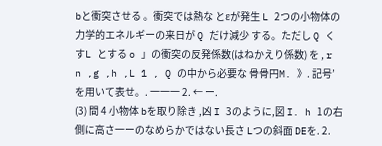bと衝突させる 。衝突では熱な とεが発生 L 2つの小物体の力学的エネルギーの来日が Q だけ減少 する。ただし Q く すL とする o 」の衝突の反発係数(はねかえり係数) を , r n ,g ,h ,L 1 , Q の中から必要な 骨骨円M. 》. 記号’を用いて表せ。. 一一一 2. ← ー.
(3) 間 4 小物体 bを取り除き ,凶 I 3のように,図 I. h 1の右側に高さ一ーのなめらかではない長さ Lつの斜面 DEを. 2.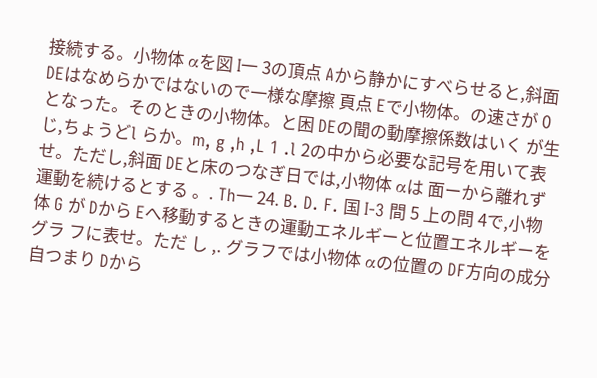接続する。小物体 αを図 I一 3の頂点 Aから静かにすべらせると,斜面 DEはなめらかではないので一様な摩擦 頁点 Eで小物体。の速さが 0となった。そのときの小物体。と困 DEの聞の動摩擦係数はいく が生じ,ちょうどl らか。m, g ,h ,L 1 .l 2の中から必要な記号を用いて表せ。ただし,斜面 DEと床のつなぎ日では,小物体 αは 面ーから離れず運動を続けるとする 。. Th一 24. B. D. F. 国 I-3 間 5 上の問 4で,小物体 G が Dから Eへ移動するときの運動エネルギーと位置エネルギーをグラ フに表せ。ただ し ,. グラフでは小物体 αの位置の DF方向の成分自つまり Dから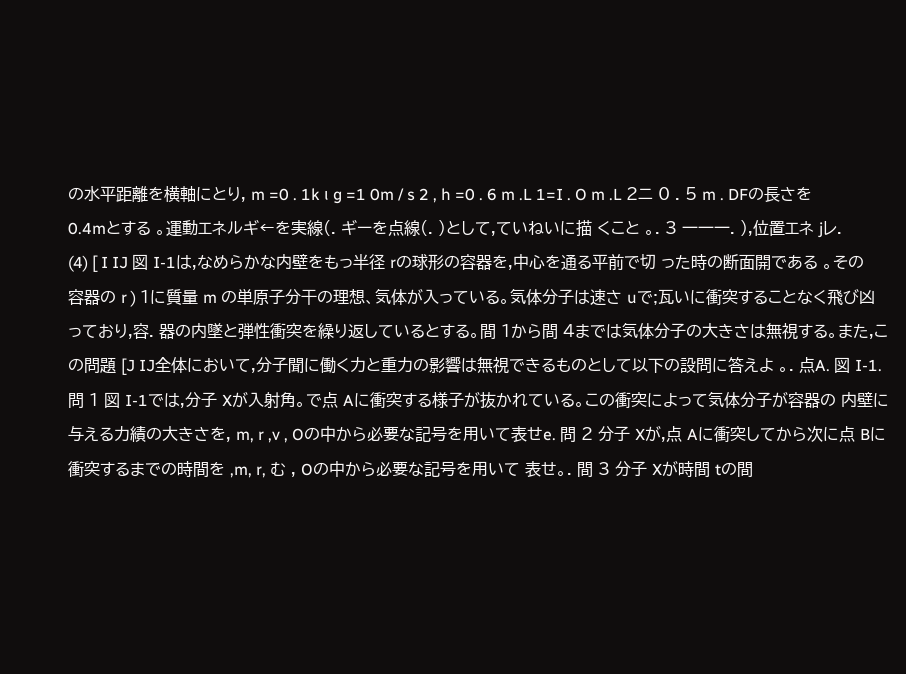の水平距離を横軸にとり, m =0 . 1k ι g =1 0m / s 2 , h =0 . 6 m .L 1=I . O m .L 2ニ 0 . 5 m . DFの長さを 0.4mとする 。運動エネルギ←を実線(. ギーを点線(. )として,ていねいに描 くこと 。. 3 一一一. ),位置エネ jレ.
(4) [ I IJ 図 I-1は,なめらかな内壁をもっ半径 rの球形の容器を,中心を通る平前で切 った時の断面開である 。その容器の r ) 1に質量 m の単原子分干の理想、気体が入っている。気体分子は速さ uで;瓦いに衝突することなく飛び凶っており,容. 器の内墜と弾性衝突を繰り返しているとする。間 1から間 4までは気体分子の大きさは無視する。また,この問題 [J IJ全体において,分子聞に働く力と重力の影響は無視できるものとして以下の設問に答えよ 。. 点A. 図 I-1. 問 1 図 I-1では,分子 Xが入射角。で点 Aに衝突する様子が抜かれている。この衝突によって気体分子が容器の 内壁に与える力績の大きさを, m, r ,v , Oの中から必要な記号を用いて表せe. 問 2 分子 Xが,点 Aに衝突してから次に点 Bに衝突するまでの時間を ,m, r, む , Oの中から必要な記号を用いて 表せ。. 間 3 分子 Xが時間 tの間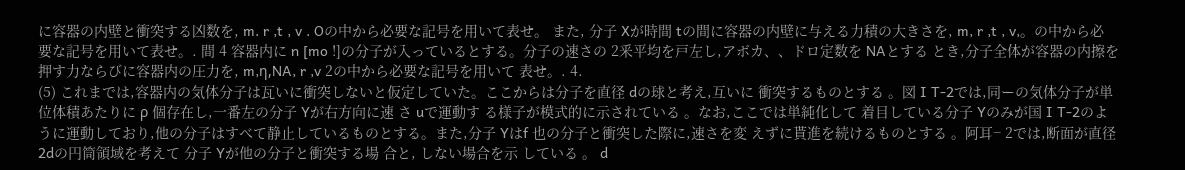に容器の内壁と衝突する凶数を, m. r ,t , v . Oの中から必要な記号を用いて表せ。 また, 分子 Xが時間 tの間に容器の内壁に与える力積の大きさを, m, r ,t , v,。の中から必要な記号を用いて表せ。. 間 4 容器内に n [mo !]の分子が入っているとする。分子の速さの 2釆平均を戸左し,アボカ、、ドロ定数を NAとする とき,分子全体が容器の内擦を押す力ならびに容器内の圧力を, m,η,NA, r ,v 2の中から必要な記号を用いて 表せ。. 4.
(5) これまでは,容器内の気体分子は瓦いに衝突しないと仮定していた。ここからは分子を直径 dの球と考え,互いに 衝突するものとする 。図 I T-2では,同ーの気体分子が単位体積あたりに ρ 個存在し,一番左の分子 Yが右方向に速 さ uで運動す る様子が模式的に示されている 。なお,ここでは単純化して 着目している分子 Yのみが国 I T-2のよ うに運動しており,他の分子はすべて静止しているものとする。また,分子 Yはf 也の分子と衝突した際に,速さを変 えずに貰進を続けるものとする 。阿耳− 2では,断面が直径 2dの円筒領域を考えて 分子 Yが他の分子と衝突する場 合と, しない場合を示 している 。 d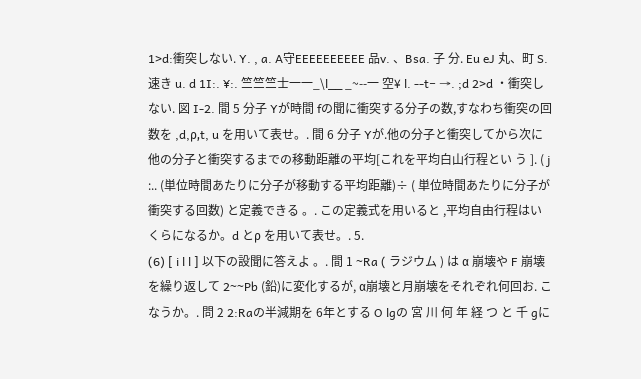1>d:衝突しない. Y. , a. A守EEEEEEEEEE 品v. 、Bsa. 子 分. Eu eJ 丸、町 S. 速き u. d 1I:. ¥:. 竺竺竺士一一_\l__ _~--一 空¥ l. --t− →. ;d 2>d ・衝突し ない. 図 I-2. 間 5 分子 Yが時間 fの聞に衝突する分子の数,すなわち衝突の回数を ,d,ρ,t, u を用いて表せ。. 間 6 分子 Yが.他の分子と衝突してから次に他の分子と衝突するまでの移動距離の平均[これを平均白山行程とい う ]. ( j :.. (単位時間あたりに分子が移動する平均距離)÷ ( 単位時間あたりに分子が衝突する回数) と定義できる 。. この定義式を用いると ,平均自由行程はいくらになるか。d とρ を用いて表せ。. 5.
(6) [ i l l ] 以下の設聞に答えよ 。. 間 1 ~Ra ( ラジウム ) は α 崩壊や F 崩壊を繰り返して 2~~Pb (鉛)に変化するが, α崩壊と月崩壊をそれぞれ何回お. こなうか。. 問 2 2:Raの半減期を 6年とする O lgの 宮 川 何 年 経 つ と 千 gに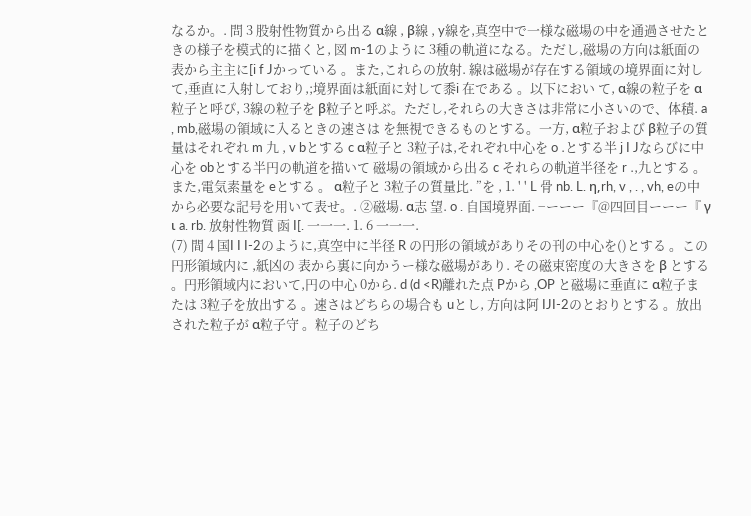なるか。. 問 3 股射性物質から出る α線 , β線 , y線を,真空中で一様な磁場の中を通過させたときの様子を模式的に描くと, 図 m-1のように 3種の軌道になる。ただし,磁場の方向は紙面の表から主主に[i f Jかっている 。また,これらの放射. 線は磁場が存在する領域の境界面に対して,垂直に入射しており,;境界面は紙面に対して黍i 在である 。以下におい て, α線の粒子を α粒子と呼ぴ, 3線の粒子を β粒子と呼ぶ。ただし,それらの大きさは非常に小さいので、体積. a , mb,磁場の領域に入るときの速さは を無視できるものとする。一方, α粒子および β粒子の質量はそれぞれ m 九 , v bとする c α粒子と 3粒子は,それぞれ中心を o .とする半 j I Jならびに中心を obとする半円の軌道を描いて 磁場の領域から出る c それらの軌道半径を r .,九とする 。 また,電気素量を eとする 。 α粒子と 3粒子の質量比. ”を , 1. ' ' L 骨 nb. L. η,rh, v , . , vh, eの中から必要な記号を用いて表せ。. ②磁場. α志 望. o . 自国境界面. −ーーー『@四回目ーーー『 γ ι a. rb. 放射性物質 函 I[. 一一一. 1. 6 一一一.
(7) 間 4 国I I I-2のように,真空中に半径 R の円形の領域がありその刊の中心を()とする 。この円形領域内に ,紙凶の 表から裏に向かうー様な磁場があり. その磁束密度の大きさを β とする 。円形領域内において,円の中心 0から. d (d <R)離れた点 Pから ,OP と磁場に垂直に α粒子ま たは 3粒子を放出する 。速さはどちらの場合も uとし, 方向は阿 IJI-2のとおりとする 。放出された粒子が α粒子守 。粒子のどち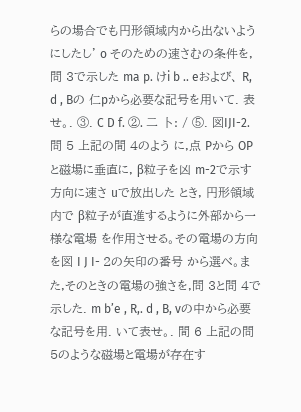らの場合でも円形領域内から出ないよう にしたし' o そのための速さむの条件を,問 3で示した ma p. けi b .. eおよび、 R, d , Bの 仁pから必要な記号を用いて. 表せ。. ③. C D f. ②. 二 卜: / ⑤. 図IJI-2. 問 5 上記の間 4のよう に,点 Pから OPと磁場に垂直に, β粒子を凶 m-2で示す方向に速さ uで放出した とき, 円形領域内で β粒子が直進するように外部から一様な電場 を作用させる。その電場の方向を図 I J I- 2の矢印の番号 から選べ。また,そのときの電場の強さを,問 3と問 4で示した. m b’e , R,. d , B, vの中から必要な記号を用. いて表せ。. 間 6 上記の問 5のような磁場と電場が存在す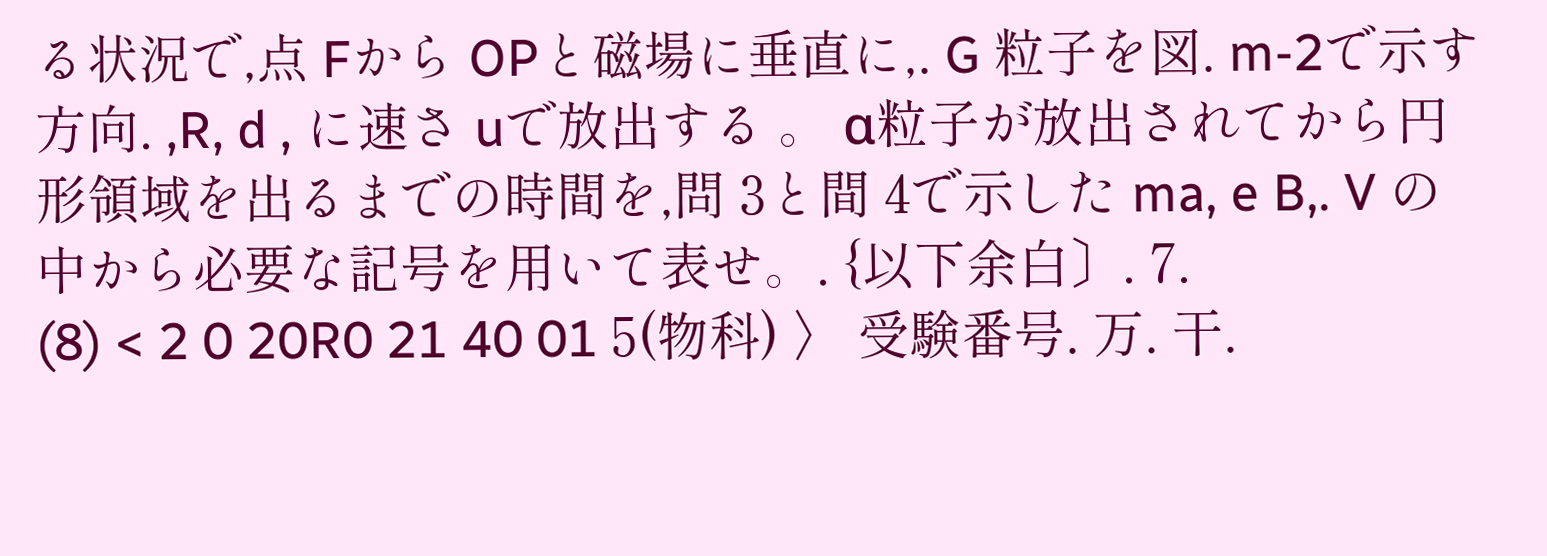る状況で,点 Fから OPと磁場に垂直に,. G 粒子を図. m-2で示す方向. ,R, d , に速さ uで放出する 。 α粒子が放出されてから円形領域を出るまでの時間を,問 3と間 4で示した ma, e B,. V の中から必要な記号を用いて表せ。. {以下余白〕. 7.
(8) < 2 0 20R0 21 40 01 5(物科) 〉 受験番号. 万. 干.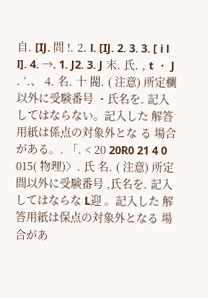自. [IJ. 問 !. 2. l. [IJ. 2. 3. 3. [ i l l]. 4. →. 1. J2. 3. J 末. 氏. , t ・ J . ‘.、 4. 名. 十 閥. ( 注意) 所定欄以外に受験番号 ・氏名を. 記入してはならない。記入した 解答用紙は係点の対象外とな る 場合がある。. 「. < 20 20R0 21 4 0 015( 物理)〉. 氏 名. ( 注意) 所定間以外に受験番号 ,氏名を. 記入してはならな L迎 。記入した 解答用紙は保点の対象外となる 場合があ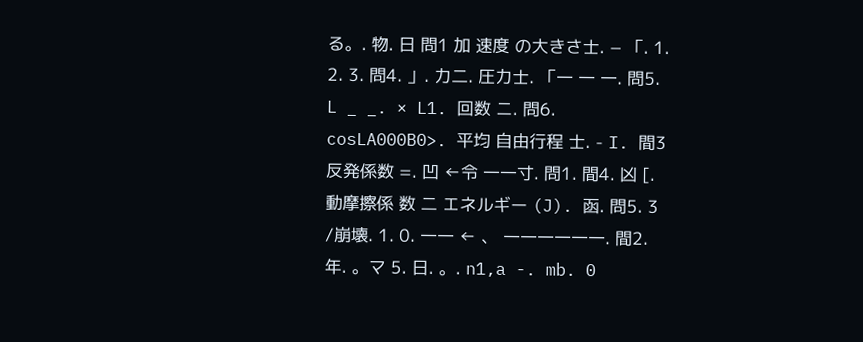る。. 物. 日 問1 加 速度 の大きさ士. − 「. 1. 2. 3. 問4. 」. 力二. 圧力士. 「一 一 一. 問5. L _ _. × L1. 回数 ニ. 問6. cosLA000B0>. 平均 自由行程 士. - I. 間3 反発係数 =. 凹 ←令 一一寸. 問1. 間4. 凶 [. 動摩擦係 数 二 エネルギー (J). 函. 問5. 3 /崩壊. 1. 0. 一一 ← 、 一一一一一一. 間2. 年. 。マ 5. 日. 。. n1,a -. mb. 0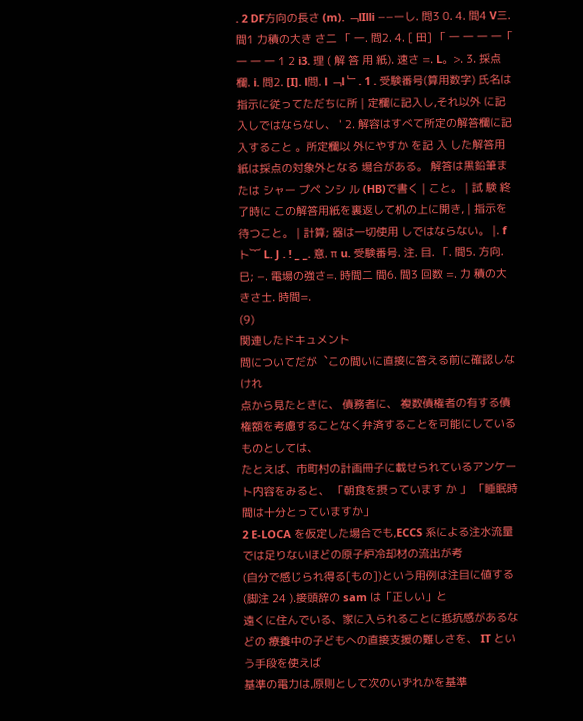. 2 DF方向の長さ (m). ﹁lIlli −−ーし. 問3 0. 4. 間4 V三. 間1 力積の大き さ二 「 一. 問2. 4. [ 田] 「 一 一 一 一「 一 一 一 1 2 i3. 理 ( 解 答 用 紙). 速さ =. L。>. 3. 採点欄. i. 問2. [I]. l問. l ﹁l ﹂. 1 . 受験番号(算用数字) 氏名は指示に従ってただちに所 | 定欄に記入し,それ以外 に記入しではならなし、 ' 2. 解容はすべて所定の解答欄に記入すること 。所定欄以 外にやすか を記 入 した解答用 紙は採点の対象外となる 場合がある。 解答は黒鉛筆または シャー プペ ンシ ル (HB)で書く | こと。 | 試 験 終了時に この解答用紙を裏返して机の上に開き, | 指示を待つこと。 | 計算; 器は一切使用 しではならない。 |. fト︸ L. J . ! _ _. 意. π u. 受験番号. 注. 目. 「. 間5. 方向. 巳; −. 電場の強さ=. 時間二 間6. 間3 回数 =. 力 積の大 きさ士. 時間=.
(9)
関連したドキュメント
問についてだが︑この間いに直接に答える前に確認しなけれ
点から見たときに、 債務者に、 複数債権者の有する債権額を考慮することなく弁済することを可能にしているものとしては、
たとえば、市町村の計画冊子に載せられているアンケート内容をみると、 「朝食を摂っています か 」 「睡眠時間は十分とっていますか」
2 E-LOCA を仮定した場合でも,ECCS 系による注水流量では足りないほどの原子炉冷却材の流出が考
(自分で感じられ得る[もの])という用例は注目に値する(脚注 24 ).接頭辞の sam は「正しい」と
遠くに住んでいる、家に入られることに抵抗感があるなどの 療養中の子どもへの直接支援の難しさを、 IT という手段を使えば
基準の電力は,原則として次のいずれかを基準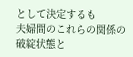として決定するも
夫婦間のこれらの関係の破綻状態と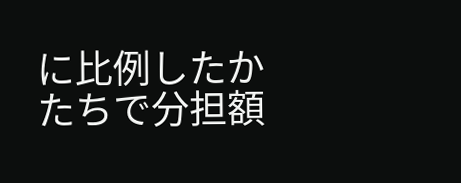に比例したかたちで分担額